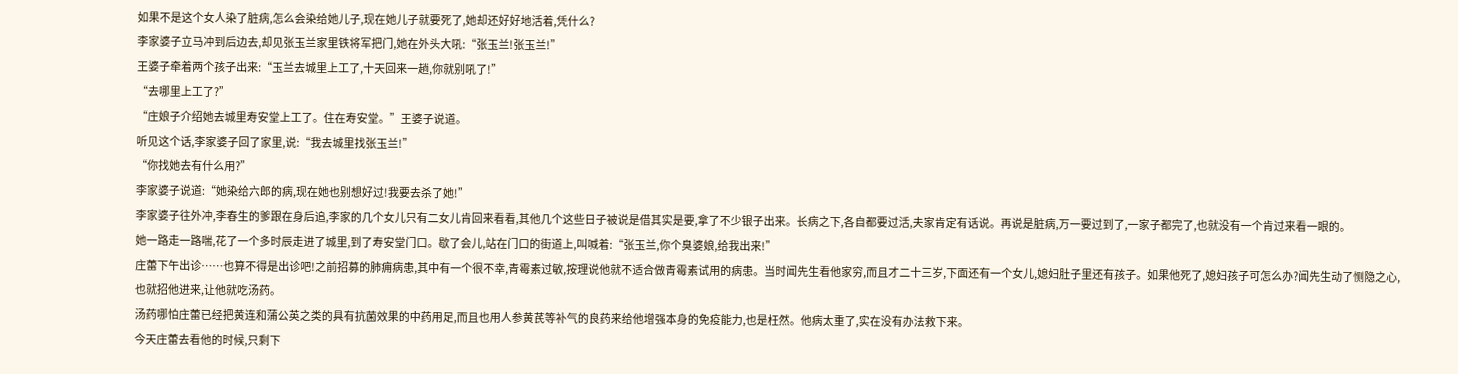如果不是这个女人染了脏病,怎么会染给她儿子,现在她儿子就要死了,她却还好好地活着,凭什么?
李家婆子立马冲到后边去,却见张玉兰家里铁将军把门,她在外头大吼:“张玉兰!张玉兰!”
王婆子牵着两个孩子出来:“玉兰去城里上工了,十天回来一趟,你就别吼了!”
“去哪里上工了?”
“庄娘子介绍她去城里寿安堂上工了。住在寿安堂。”王婆子说道。
听见这个话,李家婆子回了家里,说:“我去城里找张玉兰!”
“你找她去有什么用?”
李家婆子说道:“她染给六郎的病,现在她也别想好过!我要去杀了她!”
李家婆子往外冲,李春生的爹跟在身后追,李家的几个女儿只有二女儿肯回来看看,其他几个这些日子被说是借其实是要,拿了不少银子出来。长病之下,各自都要过活,夫家肯定有话说。再说是脏病,万一要过到了,一家子都完了,也就没有一个肯过来看一眼的。
她一路走一路喘,花了一个多时辰走进了城里,到了寿安堂门口。歇了会儿,站在门口的街道上,叫喊着:“张玉兰,你个臭婆娘,给我出来!”
庄蕾下午出诊……也算不得是出诊吧!之前招募的肺痈病患,其中有一个很不幸,青霉素过敏,按理说他就不适合做青霉素试用的病患。当时闻先生看他家穷,而且才二十三岁,下面还有一个女儿,媳妇肚子里还有孩子。如果他死了,媳妇孩子可怎么办?闻先生动了恻隐之心,也就招他进来,让他就吃汤药。
汤药哪怕庄蕾已经把黄连和蒲公英之类的具有抗菌效果的中药用足,而且也用人参黄芪等补气的良药来给他增强本身的免疫能力,也是枉然。他病太重了,实在没有办法救下来。
今天庄蕾去看他的时候,只剩下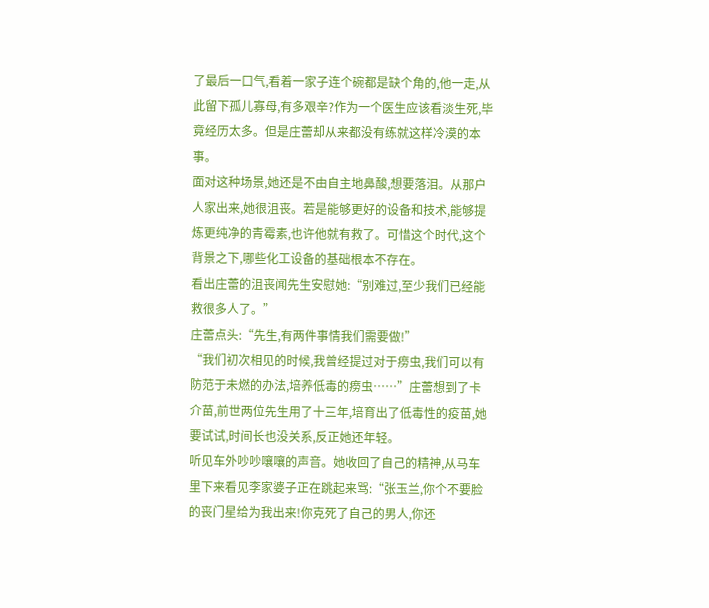了最后一口气,看着一家子连个碗都是缺个角的,他一走,从此留下孤儿寡母,有多艰辛?作为一个医生应该看淡生死,毕竟经历太多。但是庄蕾却从来都没有练就这样冷漠的本事。
面对这种场景,她还是不由自主地鼻酸,想要落泪。从那户人家出来,她很沮丧。若是能够更好的设备和技术,能够提炼更纯净的青霉素,也许他就有救了。可惜这个时代,这个背景之下,哪些化工设备的基础根本不存在。
看出庄蕾的沮丧闻先生安慰她:“别难过,至少我们已经能救很多人了。”
庄蕾点头:“先生,有两件事情我们需要做!”
“我们初次相见的时候,我曾经提过对于痨虫,我们可以有防范于未燃的办法,培养低毒的痨虫……”庄蕾想到了卡介苗,前世两位先生用了十三年,培育出了低毒性的疫苗,她要试试,时间长也没关系,反正她还年轻。
听见车外吵吵嚷嚷的声音。她收回了自己的精神,从马车里下来看见李家婆子正在跳起来骂:“张玉兰,你个不要脸的丧门星给为我出来!你克死了自己的男人,你还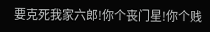要克死我家六郎!你个丧门星!你个贱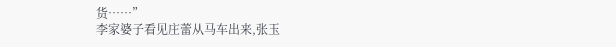货……”
李家婆子看见庄蕾从马车出来,张玉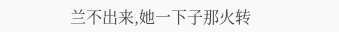兰不出来,她一下子那火转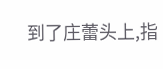到了庄蕾头上,指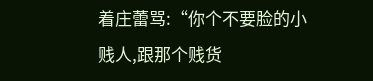着庄蕾骂:“你个不要脸的小贱人,跟那个贱货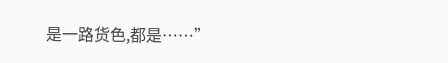是一路货色,都是……”